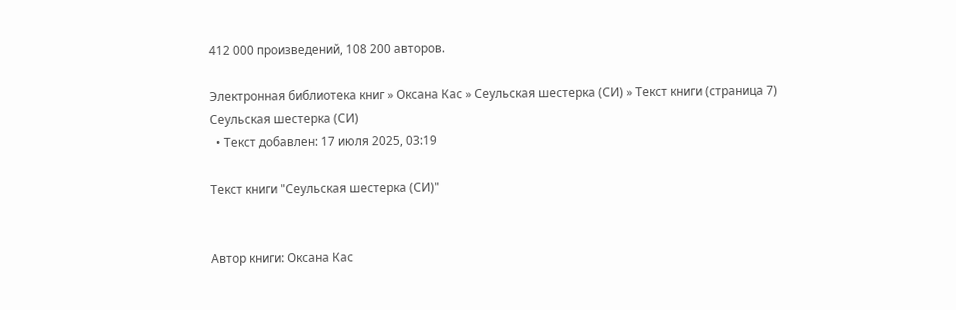412 000 произведений, 108 200 авторов.

Электронная библиотека книг » Оксана Кас » Сеульская шестерка (СИ) » Текст книги (страница 7)
Сеульская шестерка (СИ)
  • Текст добавлен: 17 июля 2025, 03:19

Текст книги "Сеульская шестерка (СИ)"


Автор книги: Оксана Кас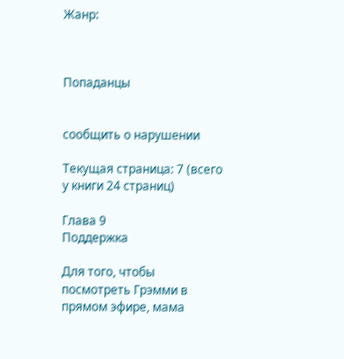Жанр:



Попаданцы


сообщить о нарушении

Текущая страница: 7 (всего у книги 24 страниц)

Глава 9
Поддержка

Для того, чтобы посмотреть Грэмми в прямом эфире, мама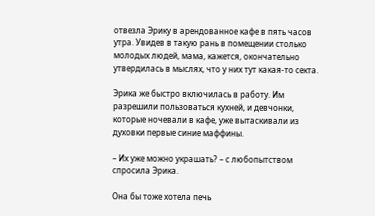отвезла Эрику в арендованное кафе в пять часов утра. Увидев в такую рань в помещении столько молодых людей, мама, кажется, окончательно утвердилась в мыслях, что у них тут какая-то секта.

Эрика же быстро включилась в работу. Им разрешили пользоваться кухней, и девчонки, которые ночевали в кафе, уже вытаскивали из духовки первые синие маффины.

– Их уже можно украшать? – с любопытством спросила Эрика.

Она бы тоже хотела печь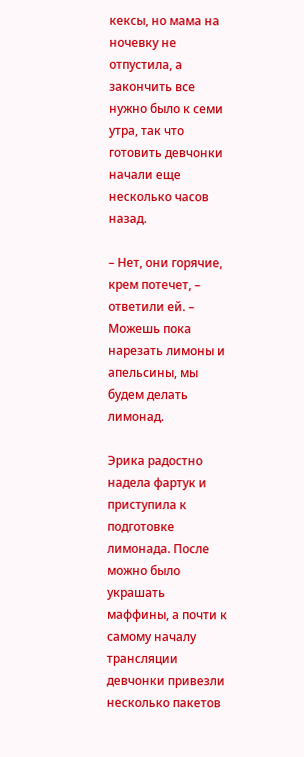кексы, но мама на ночевку не отпустила, а закончить все нужно было к семи утра, так что готовить девчонки начали еще несколько часов назад.

– Нет, они горячие, крем потечет, – ответили ей. – Можешь пока нарезать лимоны и апельсины, мы будем делать лимонад.

Эрика радостно надела фартук и приступила к подготовке лимонада. После можно было украшать маффины, а почти к самому началу трансляции девчонки привезли несколько пакетов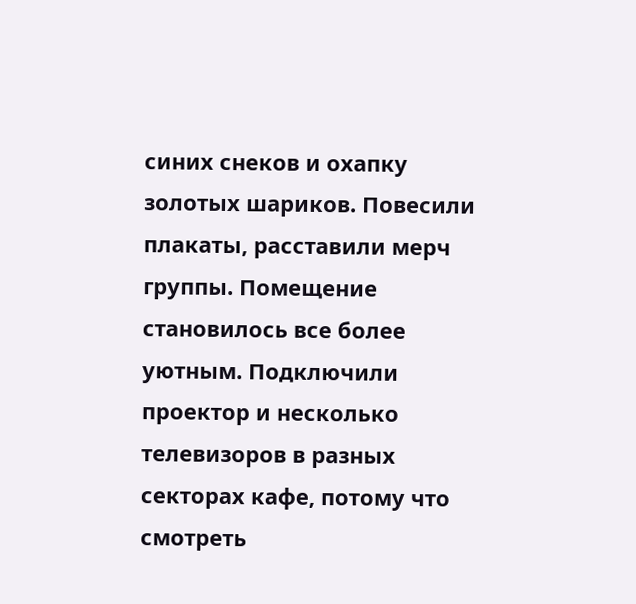синих снеков и охапку золотых шариков. Повесили плакаты, расставили мерч группы. Помещение становилось все более уютным. Подключили проектор и несколько телевизоров в разных секторах кафе, потому что смотреть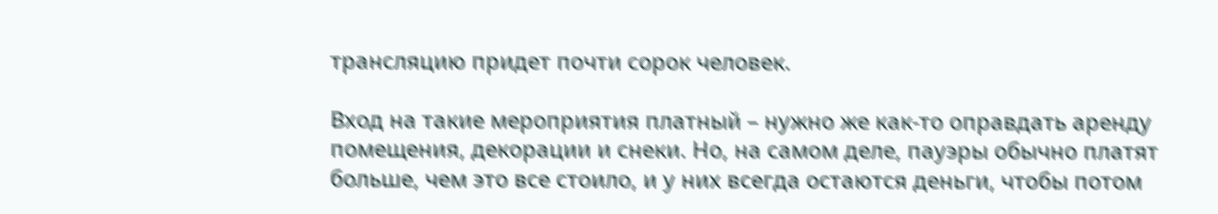трансляцию придет почти сорок человек.

Вход на такие мероприятия платный – нужно же как-то оправдать аренду помещения, декорации и снеки. Но, на самом деле, пауэры обычно платят больше, чем это все стоило, и у них всегда остаются деньги, чтобы потом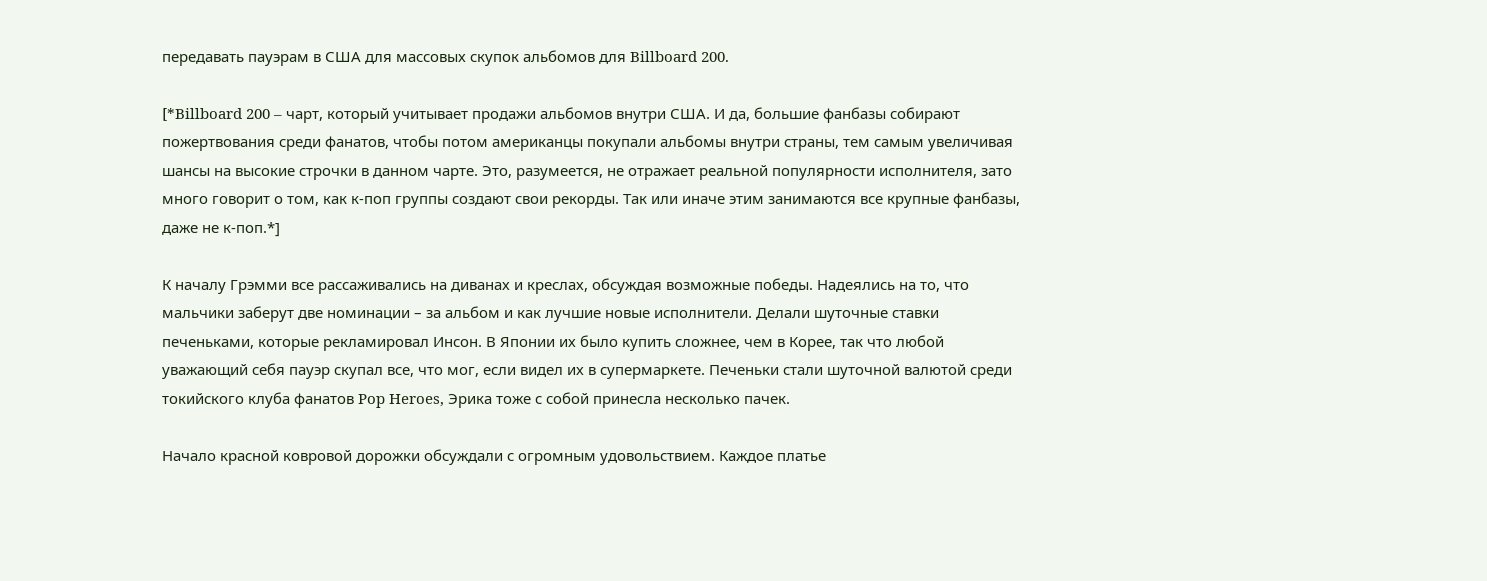передавать пауэрам в США для массовых скупок альбомов для Billboard 200.

[*Billboard 200 – чарт, который учитывает продажи альбомов внутри США. И да, большие фанбазы собирают пожертвования среди фанатов, чтобы потом американцы покупали альбомы внутри страны, тем самым увеличивая шансы на высокие строчки в данном чарте. Это, разумеется, не отражает реальной популярности исполнителя, зато много говорит о том, как к-поп группы создают свои рекорды. Так или иначе этим занимаются все крупные фанбазы, даже не к-поп.*]

К началу Грэмми все рассаживались на диванах и креслах, обсуждая возможные победы. Надеялись на то, что мальчики заберут две номинации – за альбом и как лучшие новые исполнители. Делали шуточные ставки печеньками, которые рекламировал Инсон. В Японии их было купить сложнее, чем в Корее, так что любой уважающий себя пауэр скупал все, что мог, если видел их в супермаркете. Печеньки стали шуточной валютой среди токийского клуба фанатов Pop Heroes, Эрика тоже с собой принесла несколько пачек.

Начало красной ковровой дорожки обсуждали с огромным удовольствием. Каждое платье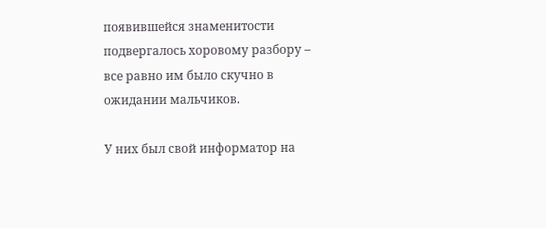появившейся знаменитости подвергалось хоровому разбору – все равно им было скучно в ожидании мальчиков.

У них был свой информатор на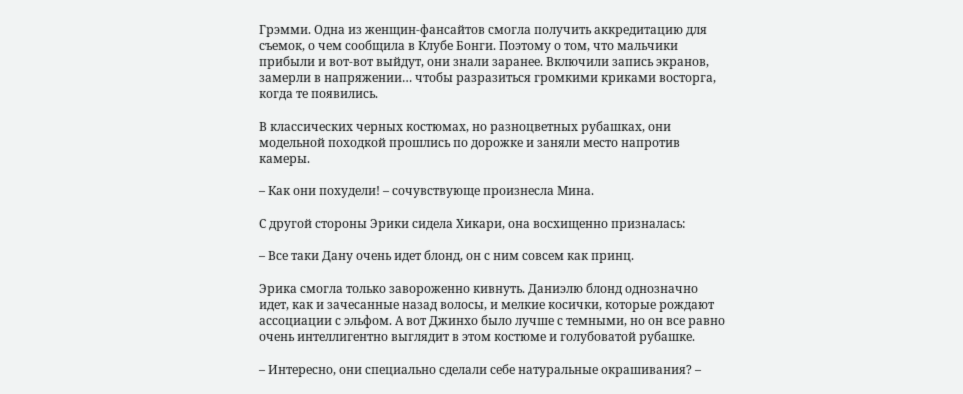Грэмми. Одна из женщин-фансайтов смогла получить аккредитацию для съемок, о чем сообщила в Клубе Бонги. Поэтому о том, что мальчики прибыли и вот-вот выйдут, они знали заранее. Включили запись экранов, замерли в напряжении… чтобы разразиться громкими криками восторга, когда те появились.

В классических черных костюмах, но разноцветных рубашках, они модельной походкой прошлись по дорожке и заняли место напротив камеры.

– Как они похудели! – сочувствующе произнесла Мина.

С другой стороны Эрики сидела Хикари, она восхищенно призналась:

– Все таки Дану очень идет блонд, он с ним совсем как принц.

Эрика смогла только завороженно кивнуть. Даниэлю блонд однозначно идет, как и зачесанные назад волосы, и мелкие косички, которые рождают ассоциации с эльфом. А вот Джинхо было лучше с темными, но он все равно очень интеллигентно выглядит в этом костюме и голубоватой рубашке.

– Интересно, они специально сделали себе натуральные окрашивания? –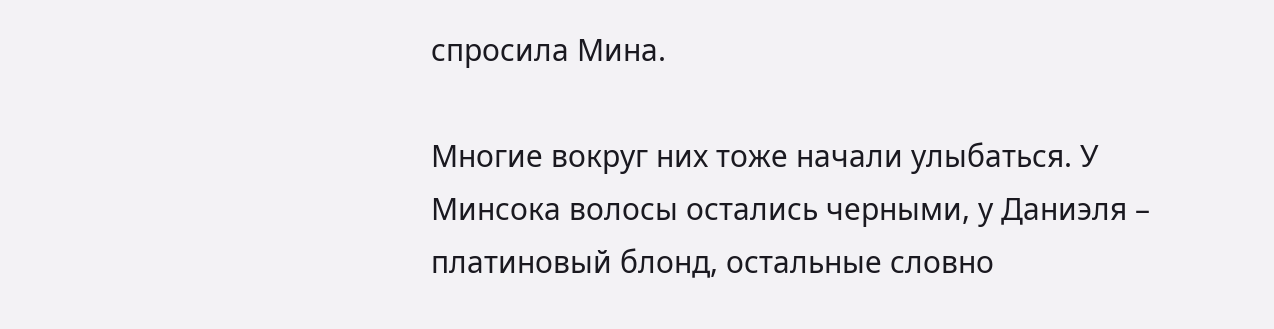спросила Мина.

Многие вокруг них тоже начали улыбаться. У Минсока волосы остались черными, у Даниэля – платиновый блонд, остальные словно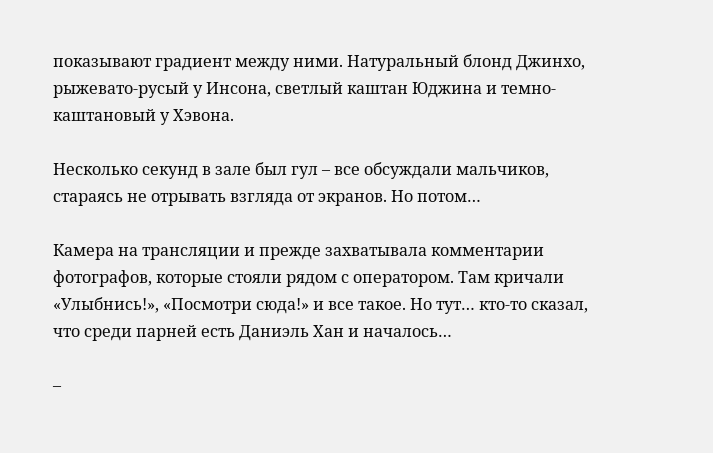показывают градиент между ними. Натуральный блонд Джинхо, рыжевато-русый у Инсона, светлый каштан Юджина и темно-каштановый у Хэвона.

Несколько секунд в зале был гул – все обсуждали мальчиков, стараясь не отрывать взгляда от экранов. Но потом…

Камера на трансляции и прежде захватывала комментарии фотографов, которые стояли рядом с оператором. Там кричали «Улыбнись!», «Посмотри сюда!» и все такое. Но тут… кто-то сказал, что среди парней есть Даниэль Хан и началось…

–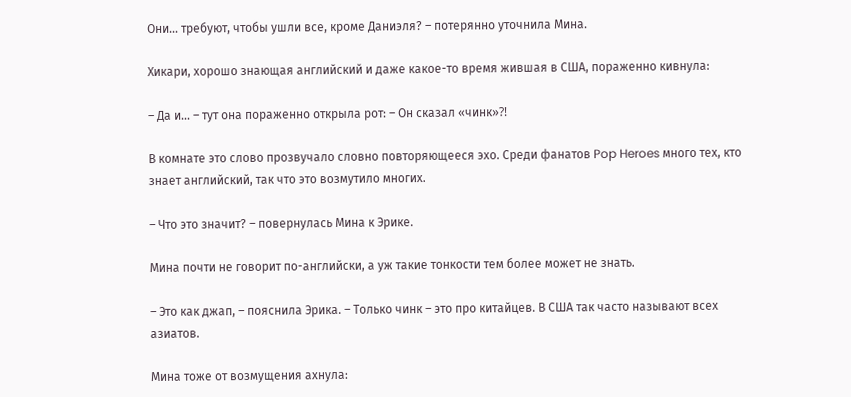Они… требуют, чтобы ушли все, кроме Даниэля? – потерянно уточнила Мина.

Хикари, хорошо знающая английский и даже какое-то время жившая в США, пораженно кивнула:

– Да и… – тут она пораженно открыла рот: – Он сказал «чинк»⁈

В комнате это слово прозвучало словно повторяющееся эхо. Среди фанатов Pop Heroes много тех, кто знает английский, так что это возмутило многих.

– Что это значит? – повернулась Мина к Эрике.

Мина почти не говорит по-английски, а уж такие тонкости тем более может не знать.

– Это как джап, – пояснила Эрика. – Только чинк – это про китайцев. В США так часто называют всех азиатов.

Мина тоже от возмущения ахнула: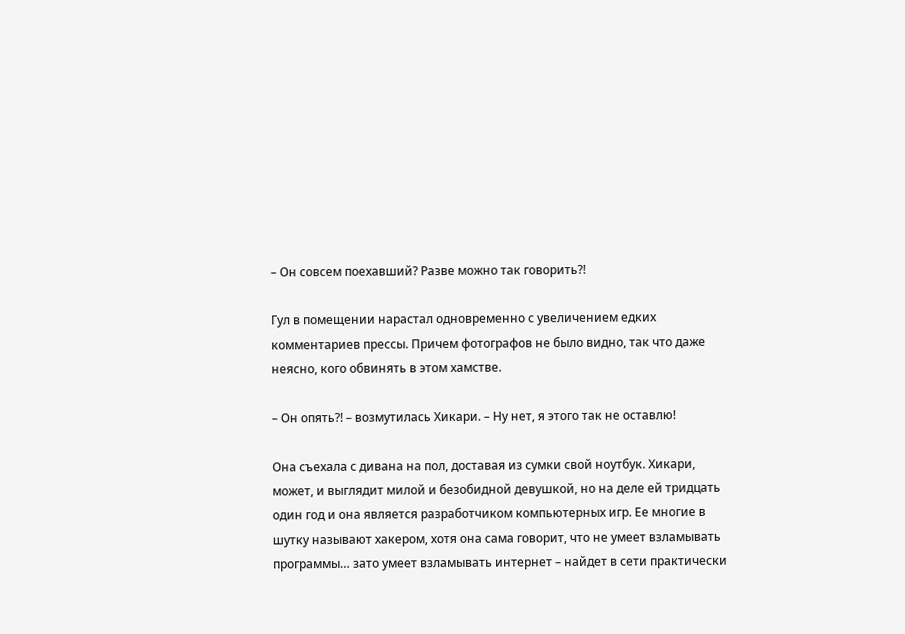– Он совсем поехавший? Разве можно так говорить⁈

Гул в помещении нарастал одновременно с увеличением едких комментариев прессы. Причем фотографов не было видно, так что даже неясно, кого обвинять в этом хамстве.

– Он опять⁈ – возмутилась Хикари. – Ну нет, я этого так не оставлю!

Она съехала с дивана на пол, доставая из сумки свой ноутбук. Хикари, может, и выглядит милой и безобидной девушкой, но на деле ей тридцать один год и она является разработчиком компьютерных игр. Ее многие в шутку называют хакером, хотя она сама говорит, что не умеет взламывать программы… зато умеет взламывать интернет – найдет в сети практически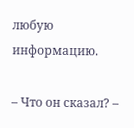любую информацию.

– Что он сказал? –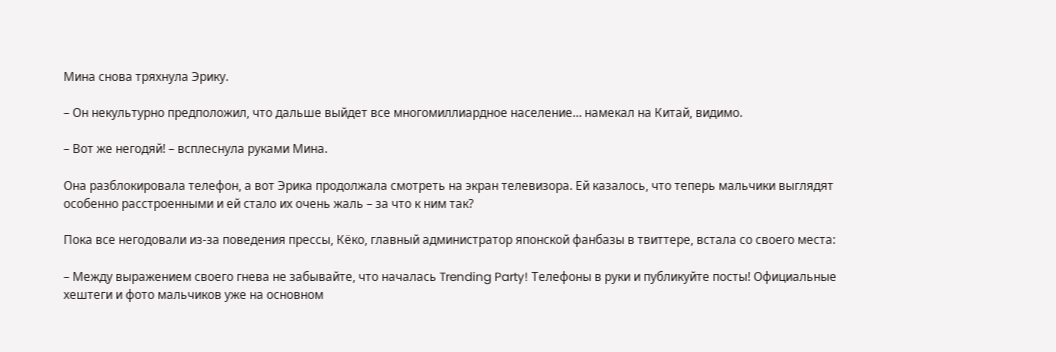Мина снова тряхнула Эрику.

– Он некультурно предположил, что дальше выйдет все многомиллиардное население… намекал на Китай, видимо.

– Вот же негодяй! – всплеснула руками Мина.

Она разблокировала телефон, а вот Эрика продолжала смотреть на экран телевизора. Ей казалось, что теперь мальчики выглядят особенно расстроенными и ей стало их очень жаль – за что к ним так?

Пока все негодовали из-за поведения прессы, Кёко, главный администратор японской фанбазы в твиттере, встала со своего места:

– Между выражением своего гнева не забывайте, что началась Trending Party! Телефоны в руки и публикуйте посты! Официальные хештеги и фото мальчиков уже на основном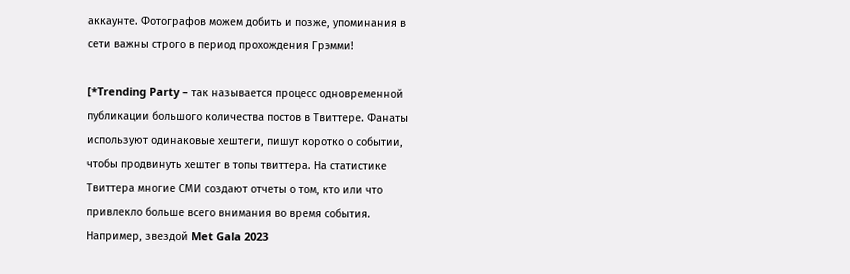аккаунте. Фотографов можем добить и позже, упоминания в сети важны строго в период прохождения Грэмми!

[*Trending Party – так называется процесс одновременной публикации большого количества постов в Твиттере. Фанаты используют одинаковые хештеги, пишут коротко о событии, чтобы продвинуть хештег в топы твиттера. На статистике Твиттера многие СМИ создают отчеты о том, кто или что привлекло больше всего внимания во время события. Например, звездой Met Gala 2023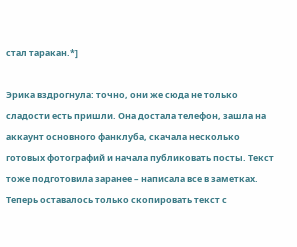стал таракан.*]

Эрика вздрогнула: точно, они же сюда не только сладости есть пришли. Она достала телефон, зашла на аккаунт основного фанклуба, скачала несколько готовых фотографий и начала публиковать посты. Текст тоже подготовила заранее – написала все в заметках. Теперь оставалось только скопировать текст с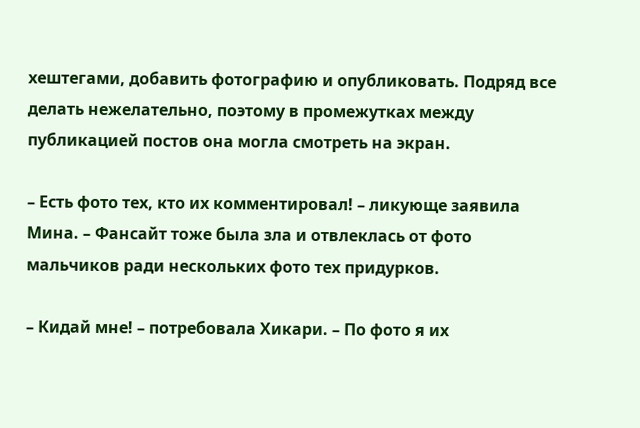хештегами, добавить фотографию и опубликовать. Подряд все делать нежелательно, поэтому в промежутках между публикацией постов она могла смотреть на экран.

– Есть фото тех, кто их комментировал! – ликующе заявила Мина. – Фансайт тоже была зла и отвлеклась от фото мальчиков ради нескольких фото тех придурков.

– Кидай мне! – потребовала Хикари. – По фото я их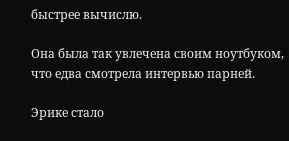быстрее вычислю.

Она была так увлечена своим ноутбуком, что едва смотрела интервью парней.

Эрике стало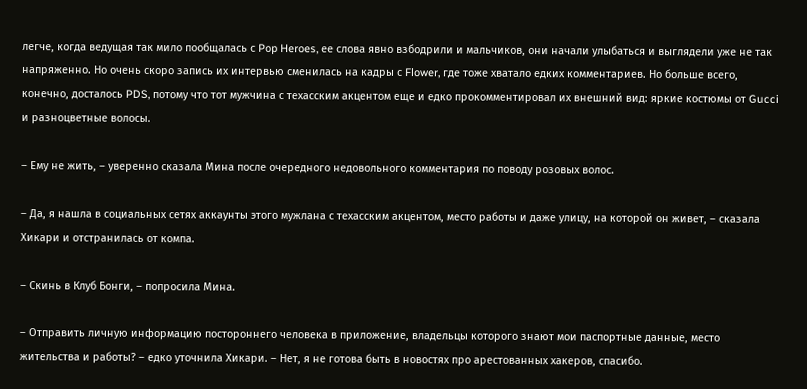легче, когда ведущая так мило пообщалась с Pop Heroes, ее слова явно взбодрили и мальчиков, они начали улыбаться и выглядели уже не так напряженно. Но очень скоро запись их интервью сменилась на кадры с Flower, где тоже хватало едких комментариев. Но больше всего, конечно, досталось PDS, потому что тот мужчина с техасским акцентом еще и едко прокомментировал их внешний вид: яркие костюмы от Gucci и разноцветные волосы.

– Ему не жить, – уверенно сказала Мина после очередного недовольного комментария по поводу розовых волос.

– Да, я нашла в социальных сетях аккаунты этого мужлана с техасским акцентом, место работы и даже улицу, на которой он живет, – сказала Хикари и отстранилась от компа.

– Скинь в Клуб Бонги, – попросила Мина.

– Отправить личную информацию постороннего человека в приложение, владельцы которого знают мои паспортные данные, место жительства и работы? – едко уточнила Хикари. – Нет, я не готова быть в новостях про арестованных хакеров, спасибо.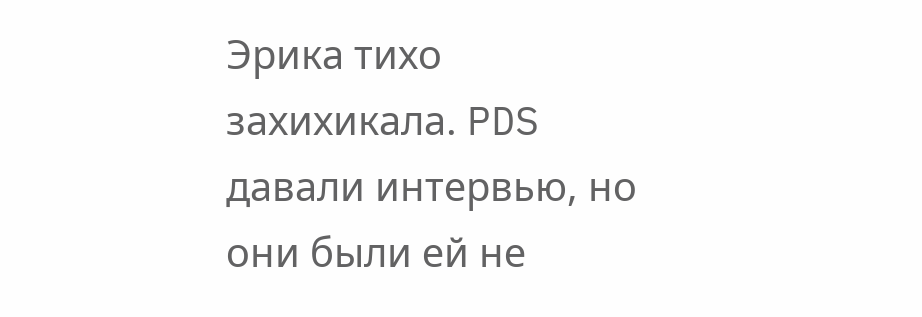Эрика тихо захихикала. PDS давали интервью, но они были ей не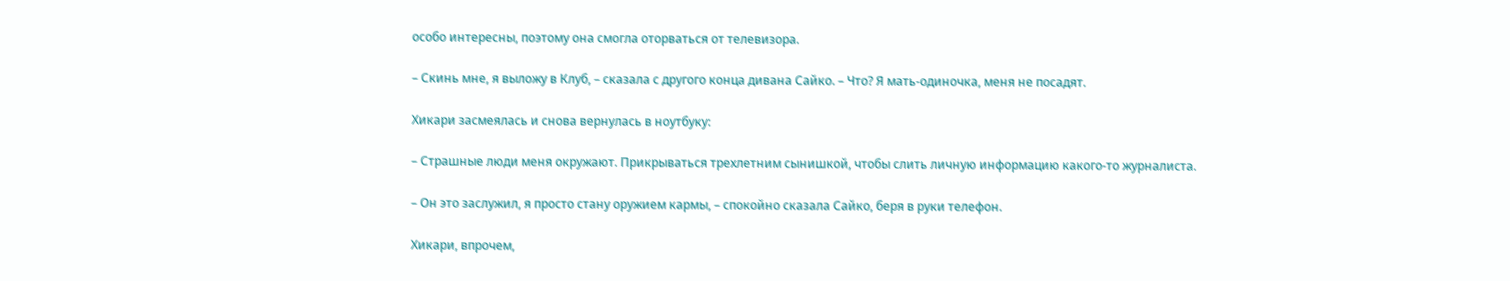особо интересны, поэтому она смогла оторваться от телевизора.

– Скинь мне, я выложу в Клуб, – сказала с другого конца дивана Сайко. – Что? Я мать-одиночка, меня не посадят.

Хикари засмеялась и снова вернулась в ноутбуку:

– Страшные люди меня окружают. Прикрываться трехлетним сынишкой, чтобы слить личную информацию какого-то журналиста.

– Он это заслужил, я просто стану оружием кармы, – спокойно сказала Сайко, беря в руки телефон.

Хикари, впрочем,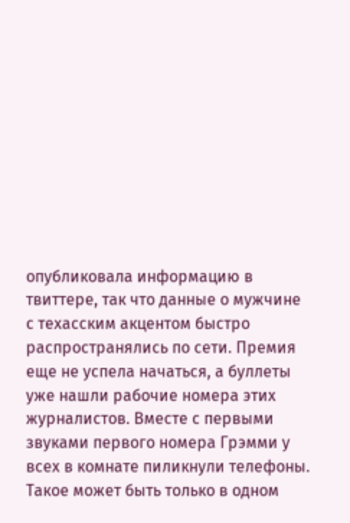опубликовала информацию в твиттере, так что данные о мужчине с техасским акцентом быстро распространялись по сети. Премия еще не успела начаться, а буллеты уже нашли рабочие номера этих журналистов. Вместе с первыми звуками первого номера Грэмми у всех в комнате пиликнули телефоны. Такое может быть только в одном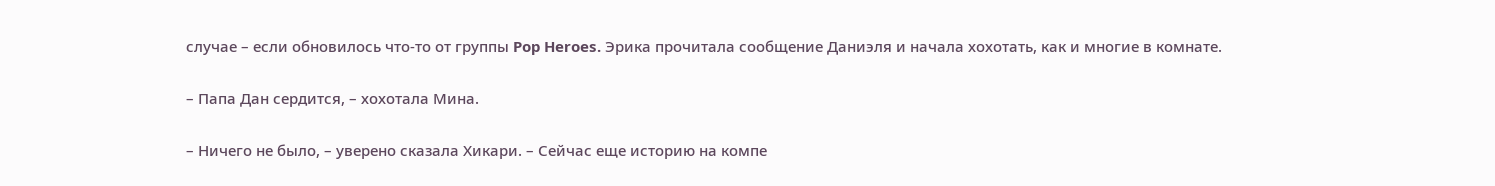случае – если обновилось что-то от группы Pop Heroes. Эрика прочитала сообщение Даниэля и начала хохотать, как и многие в комнате.

– Папа Дан сердится, – хохотала Мина.

– Ничего не было, – уверено сказала Хикари. – Сейчас еще историю на компе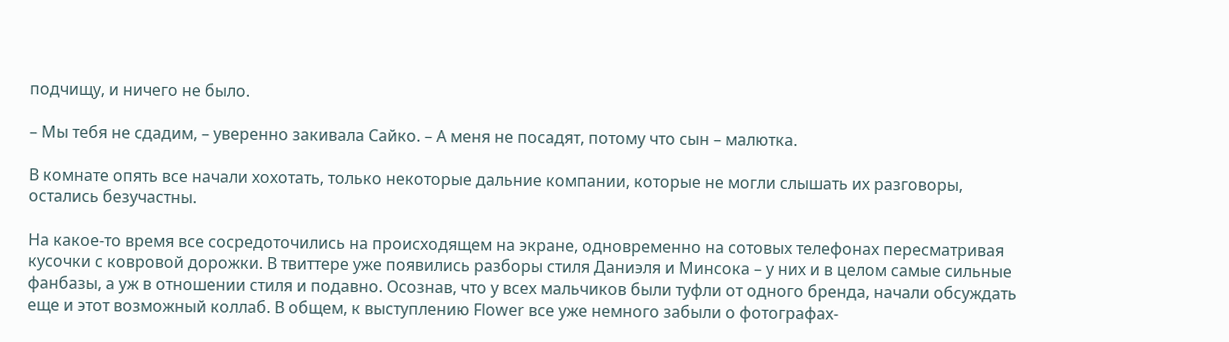подчищу, и ничего не было.

– Мы тебя не сдадим, – уверенно закивала Сайко. – А меня не посадят, потому что сын – малютка.

В комнате опять все начали хохотать, только некоторые дальние компании, которые не могли слышать их разговоры, остались безучастны.

На какое-то время все сосредоточились на происходящем на экране, одновременно на сотовых телефонах пересматривая кусочки с ковровой дорожки. В твиттере уже появились разборы стиля Даниэля и Минсока – у них и в целом самые сильные фанбазы, а уж в отношении стиля и подавно. Осознав, что у всех мальчиков были туфли от одного бренда, начали обсуждать еще и этот возможный коллаб. В общем, к выступлению Flower все уже немного забыли о фотографах-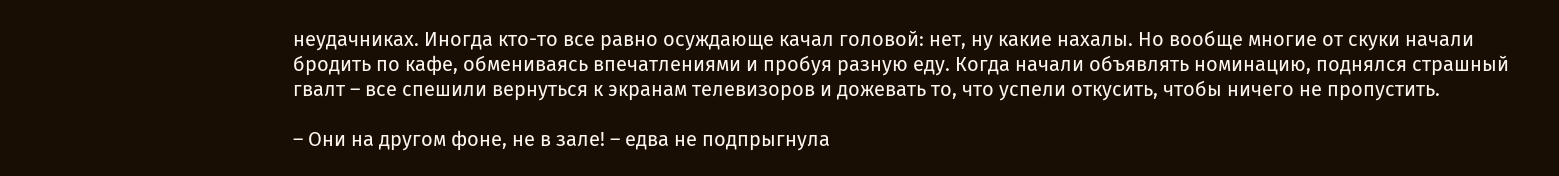неудачниках. Иногда кто-то все равно осуждающе качал головой: нет, ну какие нахалы. Но вообще многие от скуки начали бродить по кафе, обмениваясь впечатлениями и пробуя разную еду. Когда начали объявлять номинацию, поднялся страшный гвалт – все спешили вернуться к экранам телевизоров и дожевать то, что успели откусить, чтобы ничего не пропустить.

– Они на другом фоне, не в зале! – едва не подпрыгнула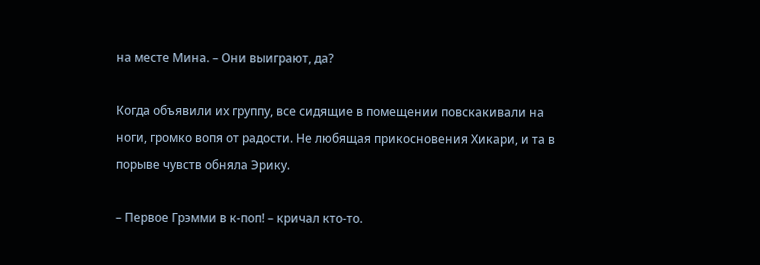на месте Мина. – Они выиграют, да?

Когда объявили их группу, все сидящие в помещении повскакивали на ноги, громко вопя от радости. Не любящая прикосновения Хикари, и та в порыве чувств обняла Эрику.

– Первое Грэмми в к-поп! – кричал кто-то.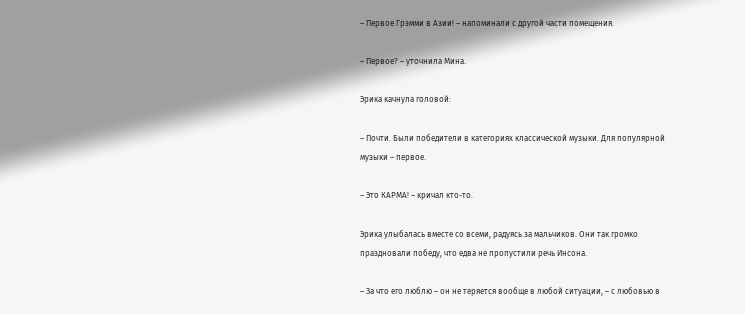– Первое Грэмми в Азии! – напоминали с другой части помещения.

– Первое? – уточнила Мина.

Эрика качнула головой:

– Почти. Были победители в категориях классической музыки. Для популярной музыки – первое.

– Это КАРМА! – кричал кто-то.

Эрика улыбалась вместе со всеми, радуясь за мальчиков. Они так громко праздновали победу, что едва не пропустили речь Инсона.

– За что его люблю – он не теряется вообще в любой ситуации, – с любовью в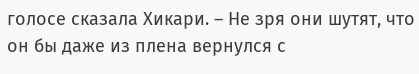голосе сказала Хикари. – Не зря они шутят, что он бы даже из плена вернулся с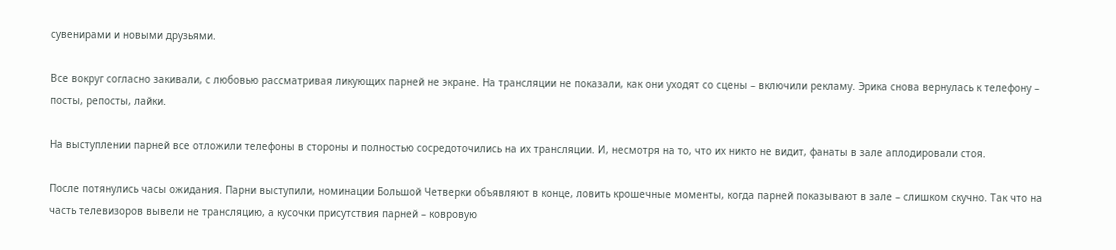сувенирами и новыми друзьями.

Все вокруг согласно закивали, с любовью рассматривая ликующих парней не экране. На трансляции не показали, как они уходят со сцены – включили рекламу. Эрика снова вернулась к телефону – посты, репосты, лайки.

На выступлении парней все отложили телефоны в стороны и полностью сосредоточились на их трансляции. И, несмотря на то, что их никто не видит, фанаты в зале аплодировали стоя.

После потянулись часы ожидания. Парни выступили, номинации Большой Четверки объявляют в конце, ловить крошечные моменты, когда парней показывают в зале – слишком скучно. Так что на часть телевизоров вывели не трансляцию, а кусочки присутствия парней – ковровую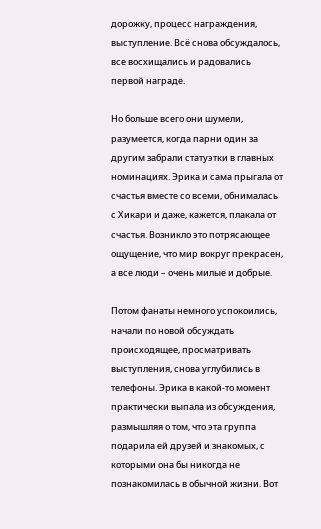дорожку, процесс награждения, выступление. Всё снова обсуждалось, все восхищались и радовались первой награде.

Но больше всего они шумели, разумеется, когда парни один за другим забрали статуэтки в главных номинациях. Эрика и сама прыгала от счастья вместе со всеми, обнималась с Хикари и даже, кажется, плакала от счастья. Возникло это потрясающее ощущение, что мир вокруг прекрасен, а все люди – очень милые и добрые.

Потом фанаты немного успокоились, начали по новой обсуждать происходящее, просматривать выступления, снова углубились в телефоны. Эрика в какой-то момент практически выпала из обсуждения, размышляя о том, что эта группа подарила ей друзей и знакомых, с которыми она бы никогда не познакомилась в обычной жизни. Вот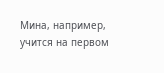Мина, например, учится на первом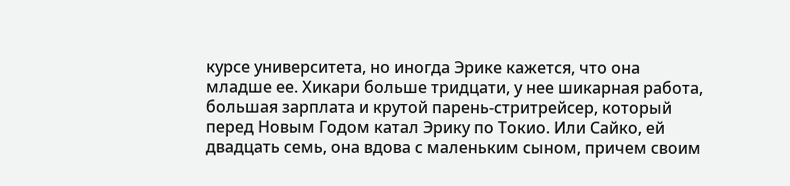курсе университета, но иногда Эрике кажется, что она младше ее. Хикари больше тридцати, у нее шикарная работа, большая зарплата и крутой парень-стритрейсер, который перед Новым Годом катал Эрику по Токио. Или Сайко, ей двадцать семь, она вдова с маленьким сыном, причем своим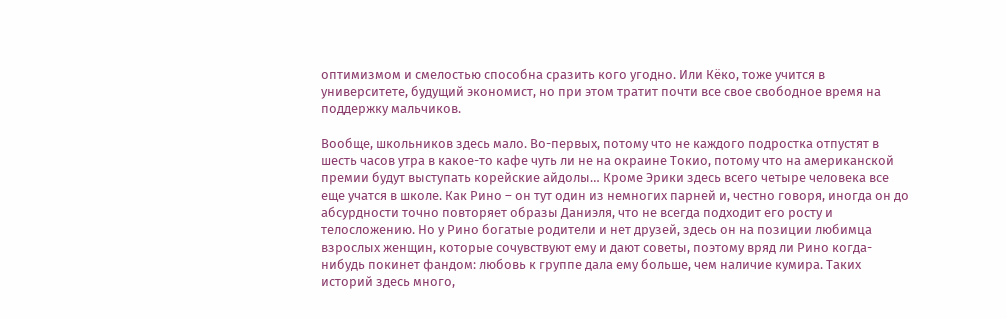оптимизмом и смелостью способна сразить кого угодно. Или Кёко, тоже учится в университете, будущий экономист, но при этом тратит почти все свое свободное время на поддержку мальчиков.

Вообще, школьников здесь мало. Во-первых, потому что не каждого подростка отпустят в шесть часов утра в какое-то кафе чуть ли не на окраине Токио, потому что на американской премии будут выступать корейские айдолы… Кроме Эрики здесь всего четыре человека все еще учатся в школе. Как Рино – он тут один из немногих парней и, честно говоря, иногда он до абсурдности точно повторяет образы Даниэля, что не всегда подходит его росту и телосложению. Но у Рино богатые родители и нет друзей, здесь он на позиции любимца взрослых женщин, которые сочувствуют ему и дают советы, поэтому вряд ли Рино когда-нибудь покинет фандом: любовь к группе дала ему больше, чем наличие кумира. Таких историй здесь много,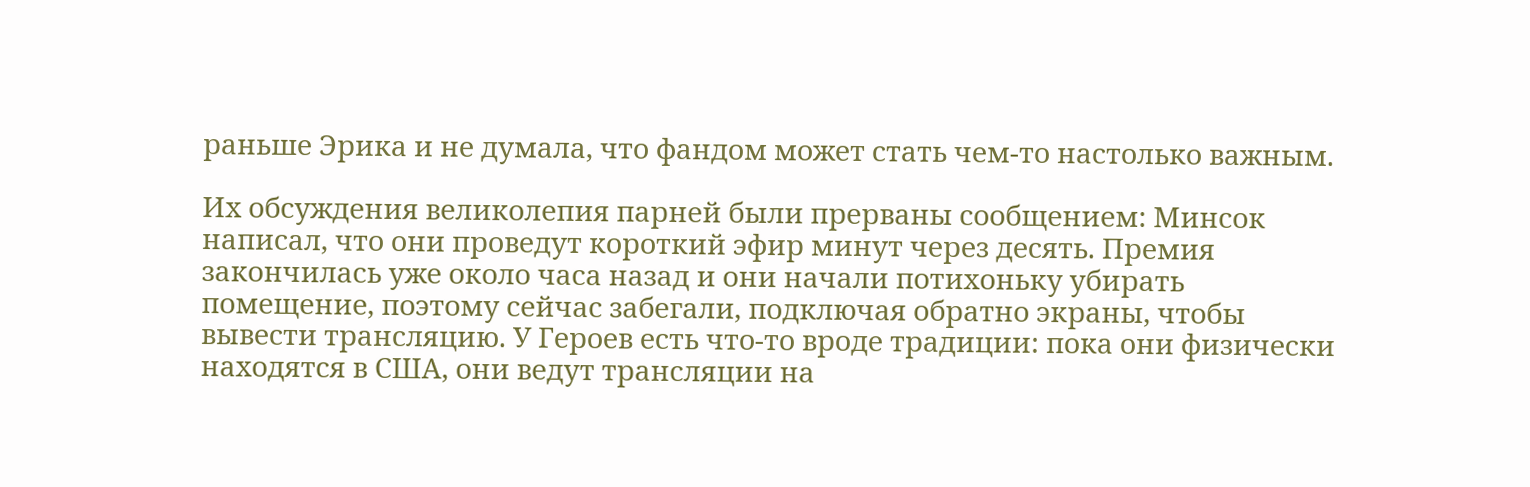раньше Эрика и не думала, что фандом может стать чем-то настолько важным.

Их обсуждения великолепия парней были прерваны сообщением: Минсок написал, что они проведут короткий эфир минут через десять. Премия закончилась уже около часа назад и они начали потихоньку убирать помещение, поэтому сейчас забегали, подключая обратно экраны, чтобы вывести трансляцию. У Героев есть что-то вроде традиции: пока они физически находятся в США, они ведут трансляции на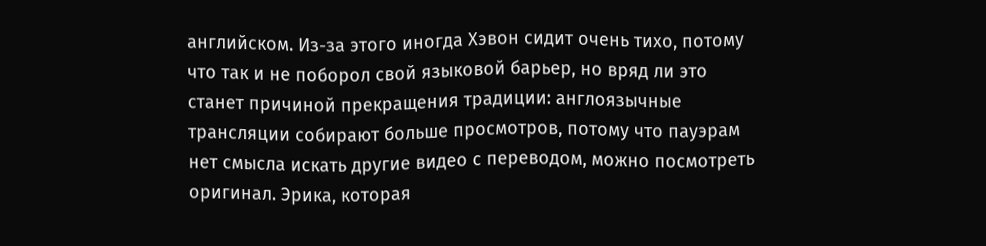английском. Из-за этого иногда Хэвон сидит очень тихо, потому что так и не поборол свой языковой барьер, но вряд ли это станет причиной прекращения традиции: англоязычные трансляции собирают больше просмотров, потому что пауэрам нет смысла искать другие видео с переводом, можно посмотреть оригинал. Эрика, которая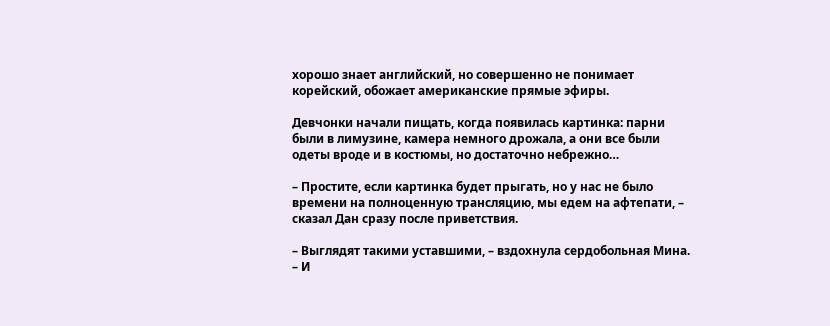хорошо знает английский, но совершенно не понимает корейский, обожает американские прямые эфиры.

Девчонки начали пищать, когда появилась картинка: парни были в лимузине, камера немного дрожала, а они все были одеты вроде и в костюмы, но достаточно небрежно…

– Простите, если картинка будет прыгать, но у нас не было времени на полноценную трансляцию, мы едем на афтепати, – сказал Дан сразу после приветствия.

– Выглядят такими уставшими, – вздохнула сердобольная Мина. – И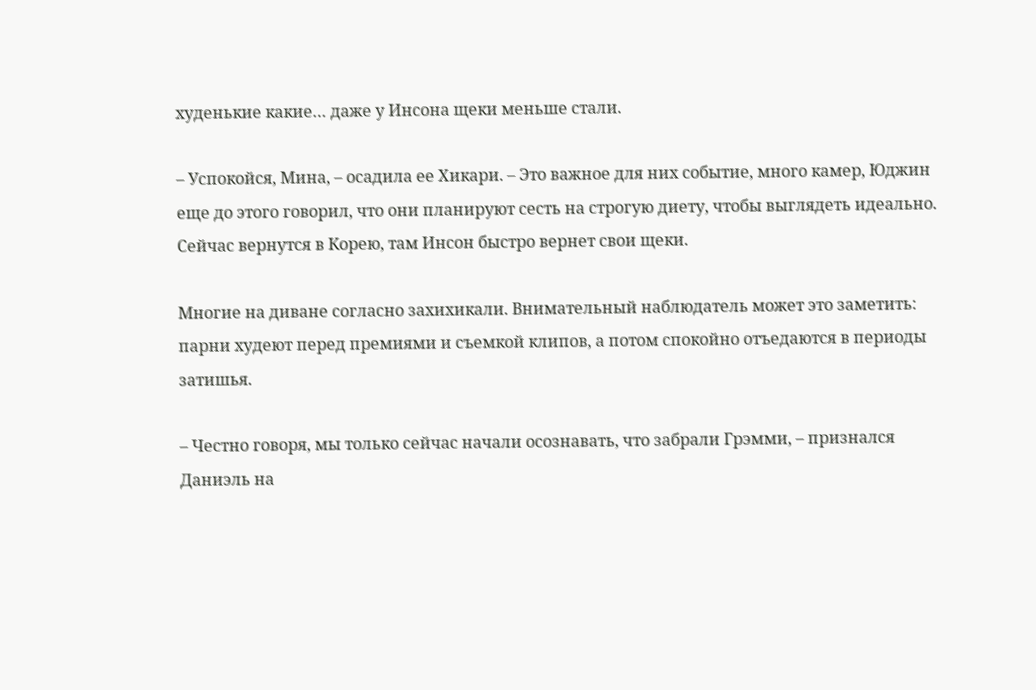худенькие какие… даже у Инсона щеки меньше стали.

– Успокойся, Мина, – осадила ее Хикари. – Это важное для них событие, много камер, Юджин еще до этого говорил, что они планируют сесть на строгую диету, чтобы выглядеть идеально. Сейчас вернутся в Корею, там Инсон быстро вернет свои щеки.

Многие на диване согласно захихикали. Внимательный наблюдатель может это заметить: парни худеют перед премиями и съемкой клипов, а потом спокойно отъедаются в периоды затишья.

– Честно говоря, мы только сейчас начали осознавать, что забрали Грэмми, – признался Даниэль на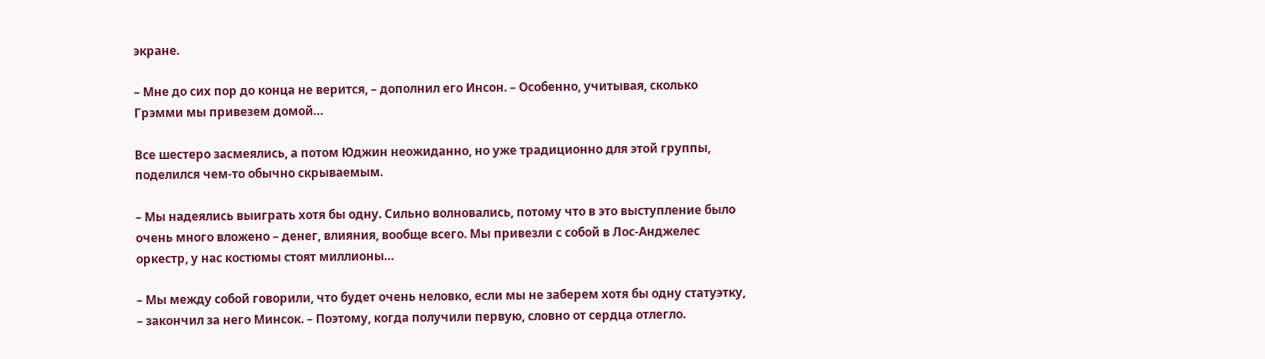экране.

– Мне до сих пор до конца не верится, – дополнил его Инсон. – Особенно, учитывая, сколько Грэмми мы привезем домой…

Все шестеро засмеялись, а потом Юджин неожиданно, но уже традиционно для этой группы, поделился чем-то обычно скрываемым.

– Мы надеялись выиграть хотя бы одну. Сильно волновались, потому что в это выступление было очень много вложено – денег, влияния, вообще всего. Мы привезли с собой в Лос-Анджелес оркестр, у нас костюмы стоят миллионы…

– Мы между собой говорили, что будет очень неловко, если мы не заберем хотя бы одну статуэтку, – закончил за него Минсок. – Поэтому, когда получили первую, словно от сердца отлегло.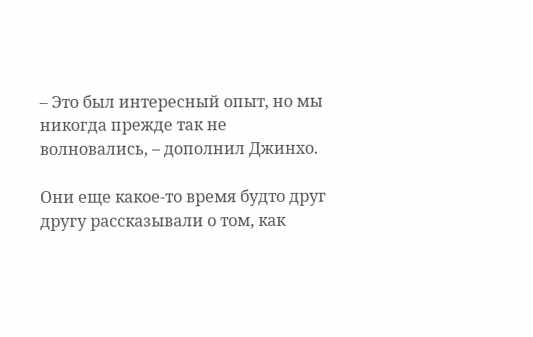– Это был интересный опыт, но мы никогда прежде так не волновались, – дополнил Джинхо.

Они еще какое-то время будто друг другу рассказывали о том, как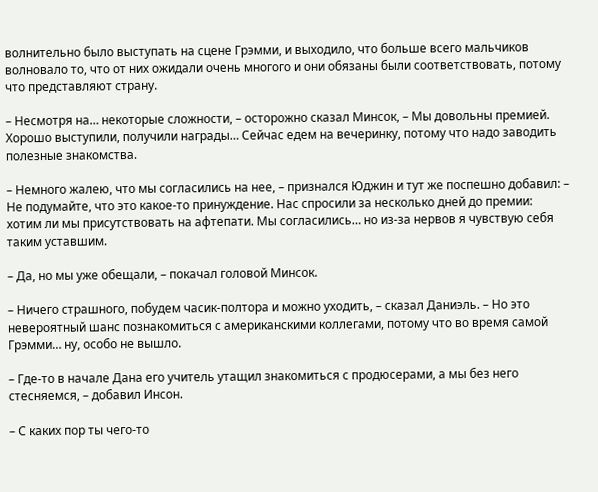волнительно было выступать на сцене Грэмми, и выходило, что больше всего мальчиков волновало то, что от них ожидали очень многого и они обязаны были соответствовать, потому что представляют страну.

– Несмотря на… некоторые сложности, – осторожно сказал Минсок, – Мы довольны премией. Хорошо выступили, получили награды… Сейчас едем на вечеринку, потому что надо заводить полезные знакомства.

– Немного жалею, что мы согласились на нее, – признался Юджин и тут же поспешно добавил: – Не подумайте, что это какое-то принуждение. Нас спросили за несколько дней до премии: хотим ли мы присутствовать на афтепати. Мы согласились… но из-за нервов я чувствую себя таким уставшим.

– Да, но мы уже обещали, – покачал головой Минсок.

– Ничего страшного, побудем часик-полтора и можно уходить, – сказал Даниэль. – Но это невероятный шанс познакомиться с американскими коллегами, потому что во время самой Грэмми… ну, особо не вышло.

– Где-то в начале Дана его учитель утащил знакомиться с продюсерами, а мы без него стесняемся, – добавил Инсон.

– С каких пор ты чего-то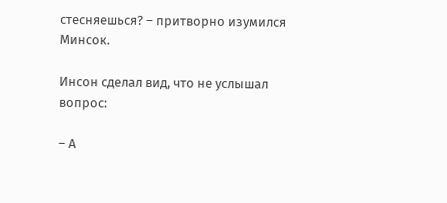стесняешься? – притворно изумился Минсок.

Инсон сделал вид, что не услышал вопрос:

– А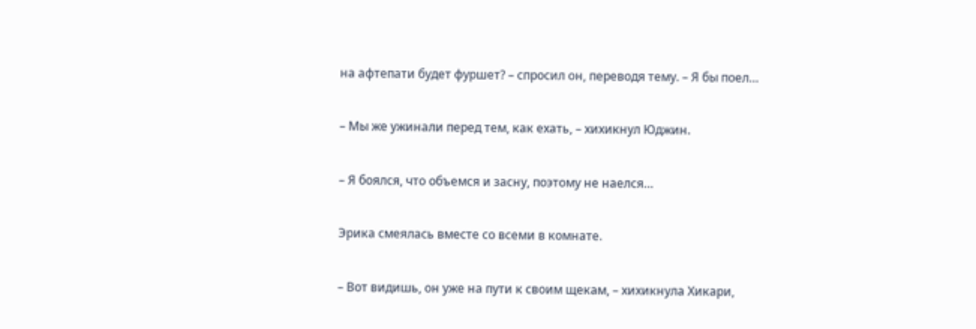на афтепати будет фуршет? – спросил он, переводя тему. – Я бы поел…

– Мы же ужинали перед тем, как ехать, – хихикнул Юджин.

– Я боялся, что объемся и засну, поэтому не наелся…

Эрика смеялась вместе со всеми в комнате.

– Вот видишь, он уже на пути к своим щекам, – хихикнула Хикари,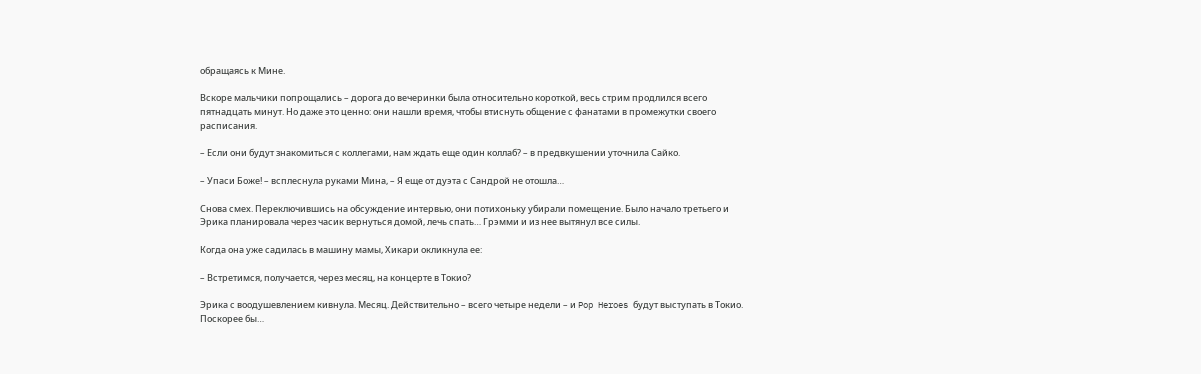обращаясь к Мине.

Вскоре мальчики попрощались – дорога до вечеринки была относительно короткой, весь стрим продлился всего пятнадцать минут. Но даже это ценно: они нашли время, чтобы втиснуть общение с фанатами в промежутки своего расписания.

– Если они будут знакомиться с коллегами, нам ждать еще один коллаб? – в предвкушении уточнила Сайко.

– Упаси Боже! – всплеснула руками Мина, – Я еще от дуэта с Сандрой не отошла…

Снова смех. Переключившись на обсуждение интервью, они потихоньку убирали помещение. Было начало третьего и Эрика планировала через часик вернуться домой, лечь спать… Грэмми и из нее вытянул все силы.

Когда она уже садилась в машину мамы, Хикари окликнула ее:

– Встретимся, получается, через месяц, на концерте в Токио?

Эрика с воодушевлением кивнула. Месяц. Действительно – всего четыре недели – и Pop Heroes будут выступать в Токио. Поскорее бы…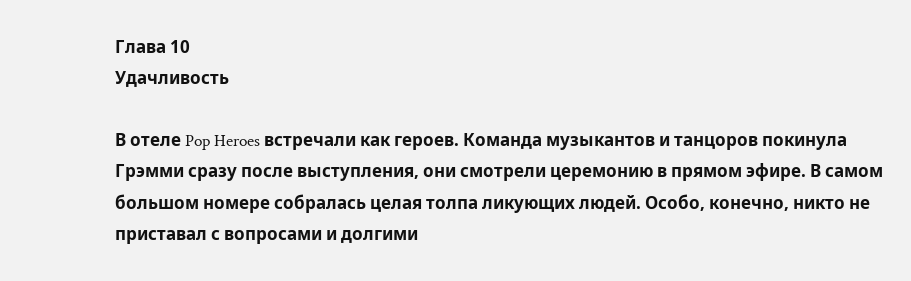Глава 10
Удачливость

В отеле Pop Heroes встречали как героев. Команда музыкантов и танцоров покинула Грэмми сразу после выступления, они смотрели церемонию в прямом эфире. В самом большом номере собралась целая толпа ликующих людей. Особо, конечно, никто не приставал с вопросами и долгими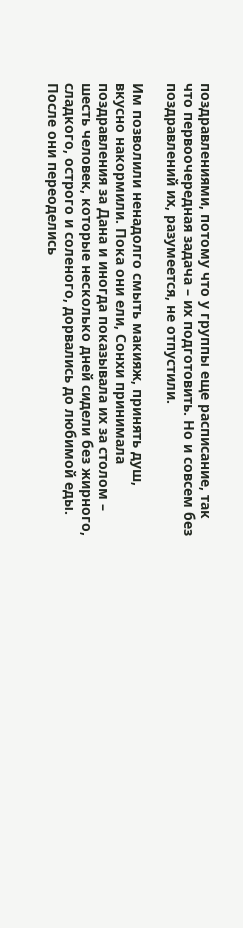поздравлениями, потому что у группы еще расписание, так что первоочередная задача – их подготовить. Но и совсем без поздравлений их, разумеется, не отпустили.

Им позволили ненадолго смыть макияж, принять душ, вкусно накормили. Пока они ели, Сонхи принимала поздравления за Дана и иногда показывала их за столом – шесть человек, которые несколько дней сидели без жирного, сладкого, острого и соленого, дорвались до любимой еды. После они переоделись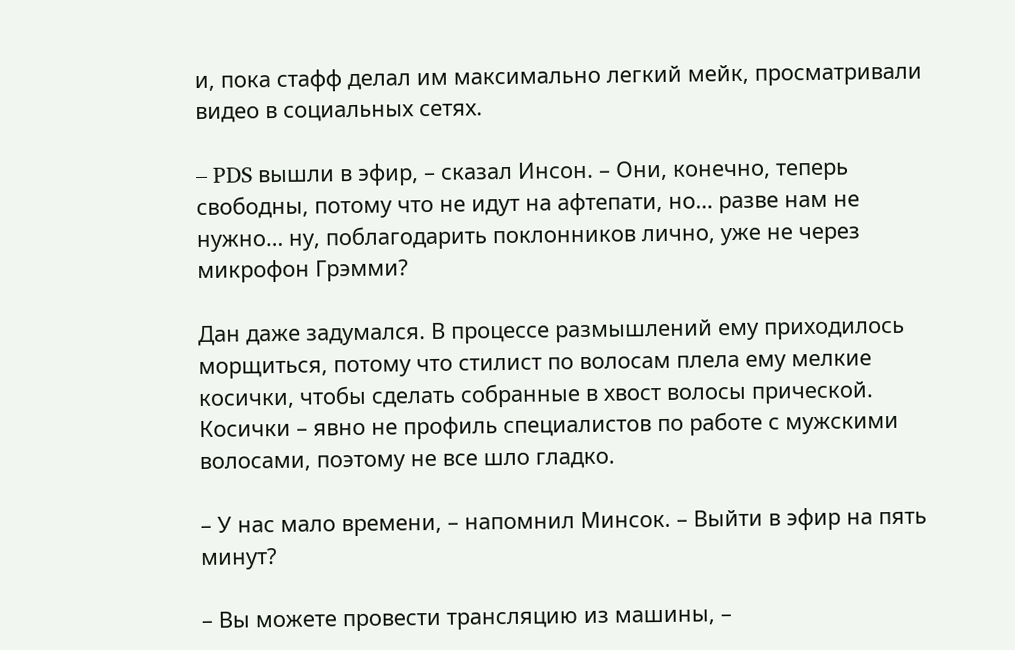и, пока стафф делал им максимально легкий мейк, просматривали видео в социальных сетях.

– PDS вышли в эфир, – сказал Инсон. – Они, конечно, теперь свободны, потому что не идут на афтепати, но… разве нам не нужно… ну, поблагодарить поклонников лично, уже не через микрофон Грэмми?

Дан даже задумался. В процессе размышлений ему приходилось морщиться, потому что стилист по волосам плела ему мелкие косички, чтобы сделать собранные в хвост волосы прической. Косички – явно не профиль специалистов по работе с мужскими волосами, поэтому не все шло гладко.

– У нас мало времени, – напомнил Минсок. – Выйти в эфир на пять минут?

– Вы можете провести трансляцию из машины, –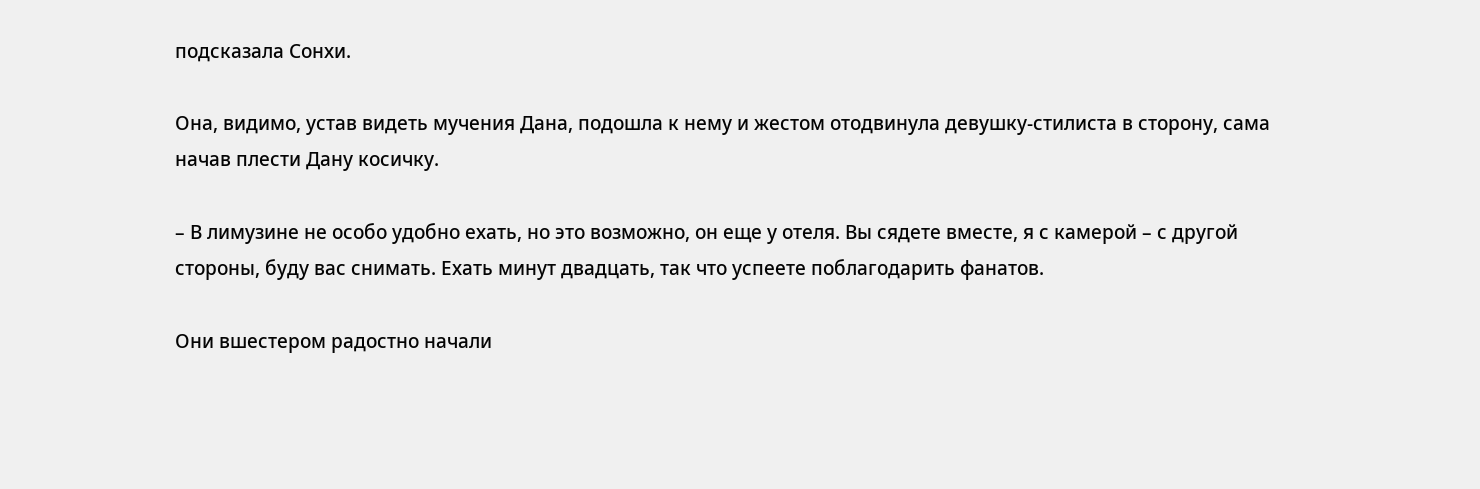подсказала Сонхи.

Она, видимо, устав видеть мучения Дана, подошла к нему и жестом отодвинула девушку-стилиста в сторону, сама начав плести Дану косичку.

– В лимузине не особо удобно ехать, но это возможно, он еще у отеля. Вы сядете вместе, я с камерой – с другой стороны, буду вас снимать. Ехать минут двадцать, так что успеете поблагодарить фанатов.

Они вшестером радостно начали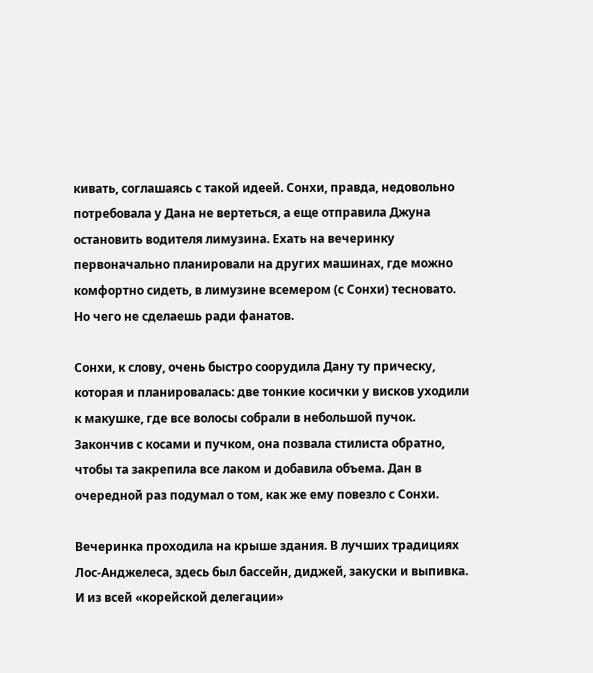кивать, соглашаясь с такой идеей. Сонхи, правда, недовольно потребовала у Дана не вертеться, а еще отправила Джуна остановить водителя лимузина. Ехать на вечеринку первоначально планировали на других машинах, где можно комфортно сидеть, в лимузине всемером (с Сонхи) тесновато. Но чего не сделаешь ради фанатов.

Сонхи, к слову, очень быстро соорудила Дану ту прическу, которая и планировалась: две тонкие косички у висков уходили к макушке, где все волосы собрали в небольшой пучок. Закончив с косами и пучком, она позвала стилиста обратно, чтобы та закрепила все лаком и добавила объема. Дан в очередной раз подумал о том, как же ему повезло с Сонхи.

Вечеринка проходила на крыше здания. В лучших традициях Лос-Анджелеса, здесь был бассейн, диджей, закуски и выпивка. И из всей «корейской делегации»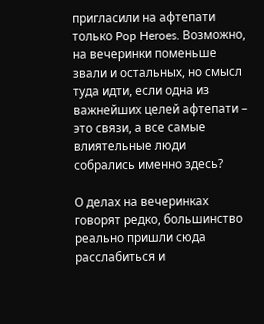пригласили на афтепати только Pop Heroes. Возможно, на вечеринки поменьше звали и остальных, но смысл туда идти, если одна из важнейших целей афтепати – это связи, а все самые влиятельные люди собрались именно здесь?

О делах на вечеринках говорят редко, большинство реально пришли сюда расслабиться и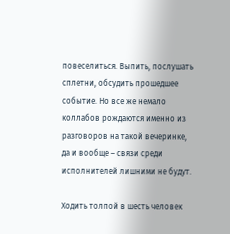повеселиться. Выпить, послушать сплетни, обсудить прошедшее событие. Но все же немало коллабов рождаются именно из разговоров на такой вечеринке, да и вообще – связи среди исполнителей лишними не будут.

Ходить толпой в шесть человек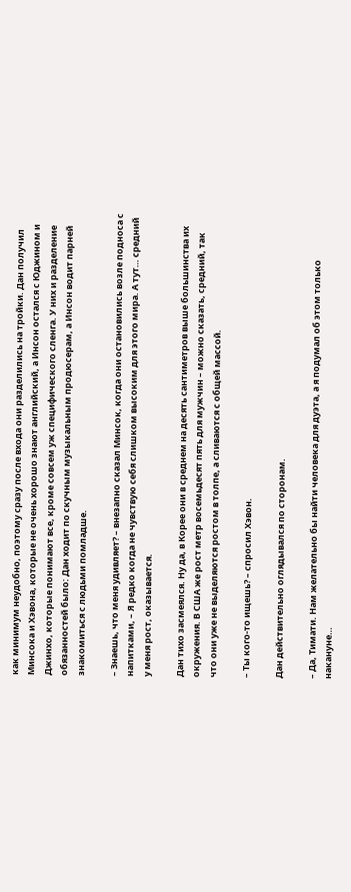как минимум неудобно, поэтому сразу после входа они разделились на тройки. Дан получил Минсока и Хэвона, которые не очень хорошо знают английский, а Инсон остался с Юджином и Джинхо, которые понимают все, кроме совсем уж специфического сленга. У них и разделение обязанностей было: Дан ходит по скучным музыкальным продюсерам, а Инсон водит парней знакомиться с людьми помладше.

– Знаешь, что меня удивляет? – внезапно сказал Минсок, когда они остановились возле подноса с напитками, – Я редко когда не чувствую себя слишком высоким для этого мира. А тут… средний у меня рост, оказывается.

Дан тихо засмеялся. Ну да, в Корее они в среднем на десять сантиметров выше большинства их окружения. В США же рост метр восемьдесят пять для мужчин – можно сказать, средний, так что они уже не выделяются ростом в толпе, а сливаются с общей массой.

– Ты кого-то ищешь? – спросил Хэвон.

Дан действительно оглядывался по сторонам.

– Да, Тимати. Нам желательно бы найти человека для дуэта, а я подумал об этом только накануне…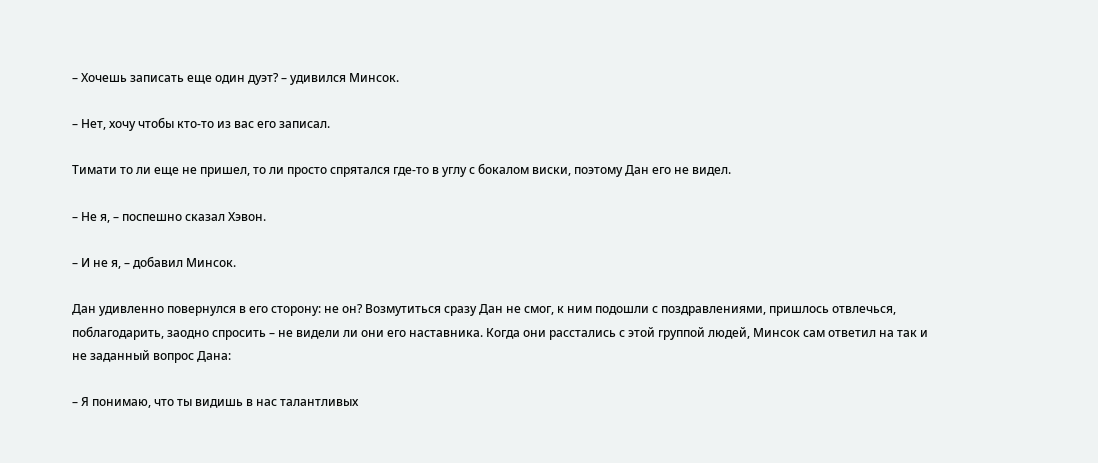– Хочешь записать еще один дуэт? – удивился Минсок.

– Нет, хочу чтобы кто-то из вас его записал.

Тимати то ли еще не пришел, то ли просто спрятался где-то в углу с бокалом виски, поэтому Дан его не видел.

– Не я, – поспешно сказал Хэвон.

– И не я, – добавил Минсок.

Дан удивленно повернулся в его сторону: не он? Возмутиться сразу Дан не смог, к ним подошли с поздравлениями, пришлось отвлечься, поблагодарить, заодно спросить – не видели ли они его наставника. Когда они расстались с этой группой людей, Минсок сам ответил на так и не заданный вопрос Дана:

– Я понимаю, что ты видишь в нас талантливых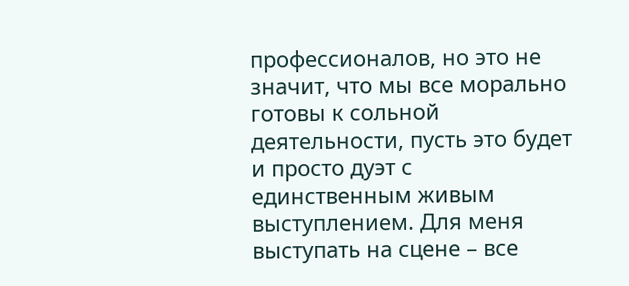профессионалов, но это не значит, что мы все морально готовы к сольной деятельности, пусть это будет и просто дуэт с единственным живым выступлением. Для меня выступать на сцене – все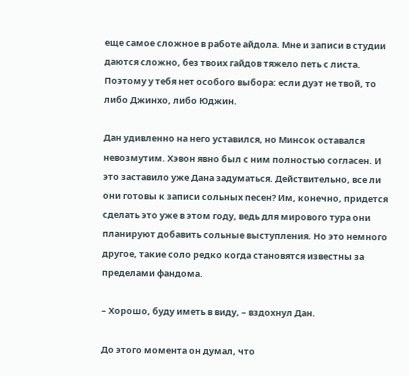еще самое сложное в работе айдола. Мне и записи в студии даются сложно, без твоих гайдов тяжело петь с листа. Поэтому у тебя нет особого выбора: если дуэт не твой, то либо Джинхо, либо Юджин.

Дан удивленно на него уставился, но Минсок оставался невозмутим. Хэвон явно был с ним полностью согласен. И это заставило уже Дана задуматься. Действительно, все ли они готовы к записи сольных песен? Им, конечно, придется сделать это уже в этом году, ведь для мирового тура они планируют добавить сольные выступления. Но это немного другое, такие соло редко когда становятся известны за пределами фандома.

– Хорошо, буду иметь в виду, – вздохнул Дан.

До этого момента он думал, что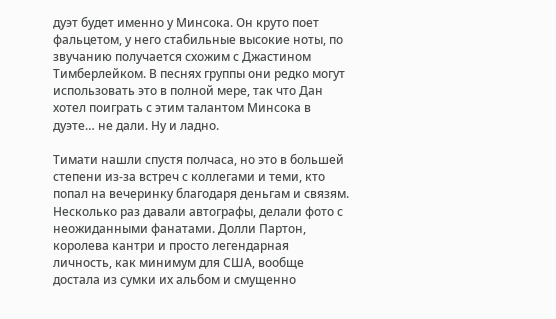дуэт будет именно у Минсока. Он круто поет фальцетом, у него стабильные высокие ноты, по звучанию получается схожим с Джастином Тимберлейком. В песнях группы они редко могут использовать это в полной мере, так что Дан хотел поиграть с этим талантом Минсока в дуэте… не дали. Ну и ладно.

Тимати нашли спустя полчаса, но это в большей степени из-за встреч с коллегами и теми, кто попал на вечеринку благодаря деньгам и связям. Несколько раз давали автографы, делали фото с неожиданными фанатами. Долли Партон, королева кантри и просто легендарная личность, как минимум для США, вообще достала из сумки их альбом и смущенно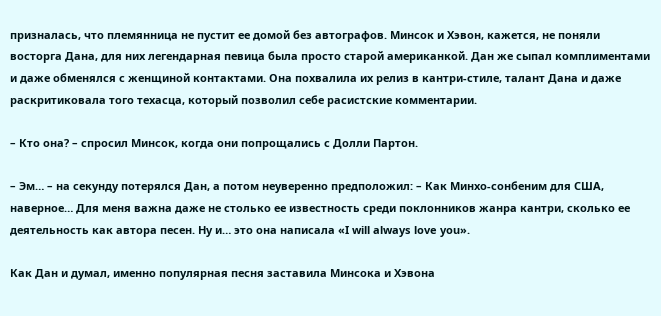призналась, что племянница не пустит ее домой без автографов. Минсок и Хэвон, кажется, не поняли восторга Дана, для них легендарная певица была просто старой американкой. Дан же сыпал комплиментами и даже обменялся с женщиной контактами. Она похвалила их релиз в кантри-стиле, талант Дана и даже раскритиковала того техасца, который позволил себе расистские комментарии.

– Кто она? – спросил Минсок, когда они попрощались с Долли Партон.

– Эм… – на секунду потерялся Дан, а потом неуверенно предположил: – Как Минхо-сонбеним для США, наверное… Для меня важна даже не столько ее известность среди поклонников жанра кантри, сколько ее деятельность как автора песен. Ну и… это она написала «I will always love you».

Как Дан и думал, именно популярная песня заставила Минсока и Хэвона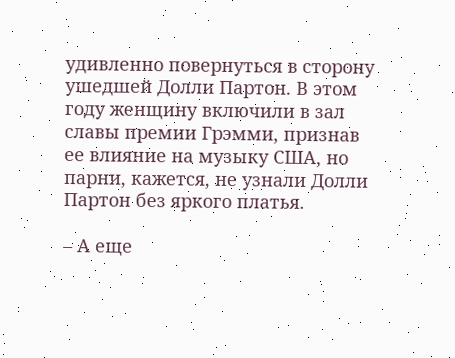удивленно повернуться в сторону ушедшей Долли Партон. В этом году женщину включили в зал славы премии Грэмми, признав ее влияние на музыку США, но парни, кажется, не узнали Долли Партон без яркого платья.

– А еще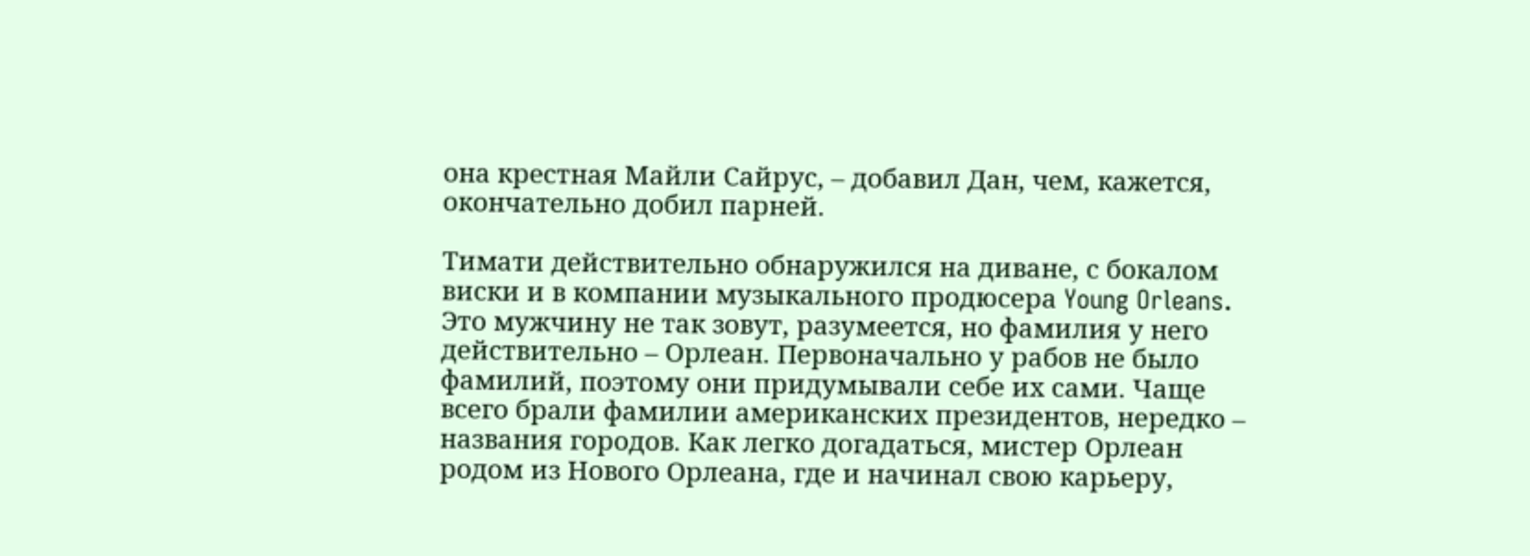она крестная Майли Сайрус, – добавил Дан, чем, кажется, окончательно добил парней.

Тимати действительно обнаружился на диване, с бокалом виски и в компании музыкального продюсера Young Orleans. Это мужчину не так зовут, разумеется, но фамилия у него действительно – Орлеан. Первоначально у рабов не было фамилий, поэтому они придумывали себе их сами. Чаще всего брали фамилии американских президентов, нередко – названия городов. Как легко догадаться, мистер Орлеан родом из Нового Орлеана, где и начинал свою карьеру,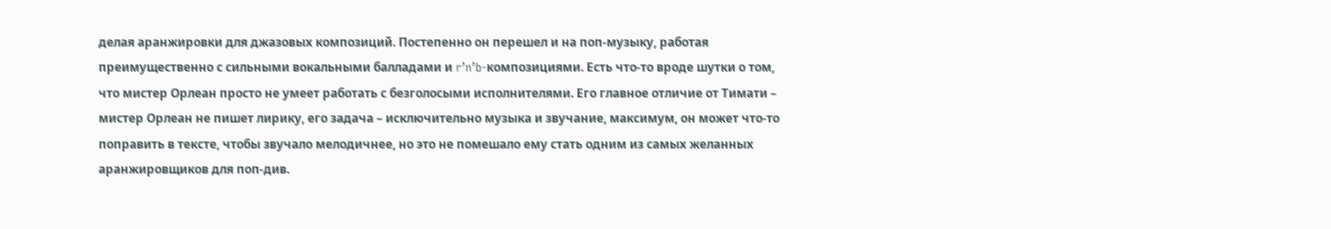делая аранжировки для джазовых композиций. Постепенно он перешел и на поп-музыку, работая преимущественно с сильными вокальными балладами и r’n’b-композициями. Есть что-то вроде шутки о том, что мистер Орлеан просто не умеет работать с безголосыми исполнителями. Его главное отличие от Тимати – мистер Орлеан не пишет лирику, его задача – исключительно музыка и звучание, максимум, он может что-то поправить в тексте, чтобы звучало мелодичнее, но это не помешало ему стать одним из самых желанных аранжировщиков для поп-див.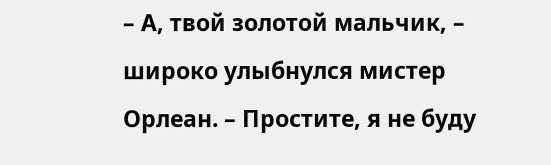– А, твой золотой мальчик, – широко улыбнулся мистер Орлеан. – Простите, я не буду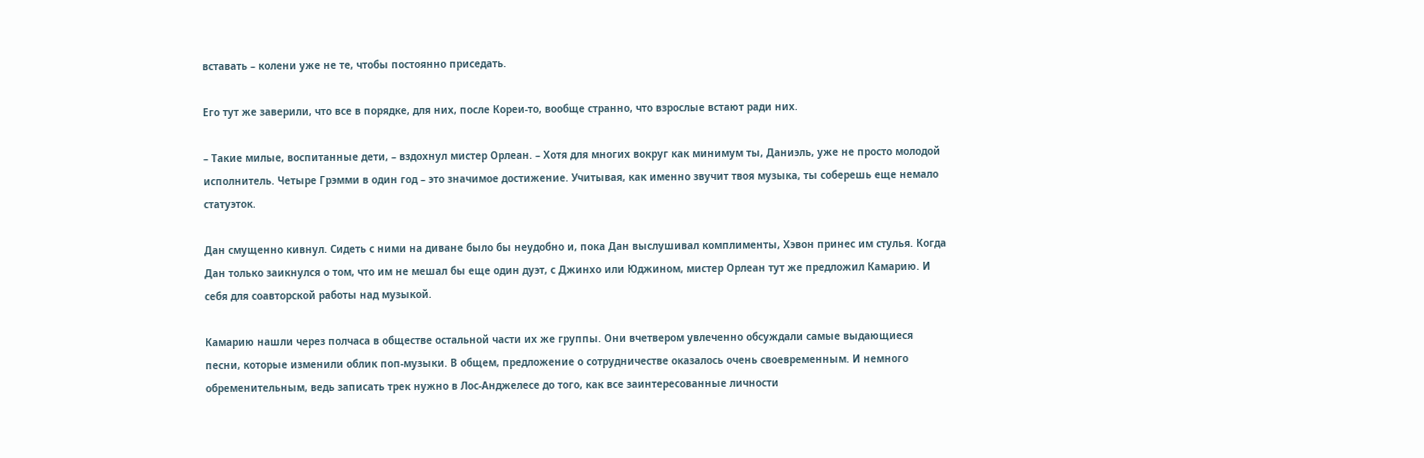вставать – колени уже не те, чтобы постоянно приседать.

Его тут же заверили, что все в порядке, для них, после Кореи-то, вообще странно, что взрослые встают ради них.

– Такие милые, воспитанные дети, – вздохнул мистер Орлеан. – Хотя для многих вокруг как минимум ты, Даниэль, уже не просто молодой исполнитель. Четыре Грэмми в один год – это значимое достижение. Учитывая, как именно звучит твоя музыка, ты соберешь еще немало статуэток.

Дан смущенно кивнул. Сидеть с ними на диване было бы неудобно и, пока Дан выслушивал комплименты, Хэвон принес им стулья. Когда Дан только заикнулся о том, что им не мешал бы еще один дуэт, с Джинхо или Юджином, мистер Орлеан тут же предложил Камарию. И себя для соавторской работы над музыкой.

Камарию нашли через полчаса в обществе остальной части их же группы. Они вчетвером увлеченно обсуждали самые выдающиеся песни, которые изменили облик поп-музыки. В общем, предложение о сотрудничестве оказалось очень своевременным. И немного обременительным, ведь записать трек нужно в Лос-Анджелесе до того, как все заинтересованные личности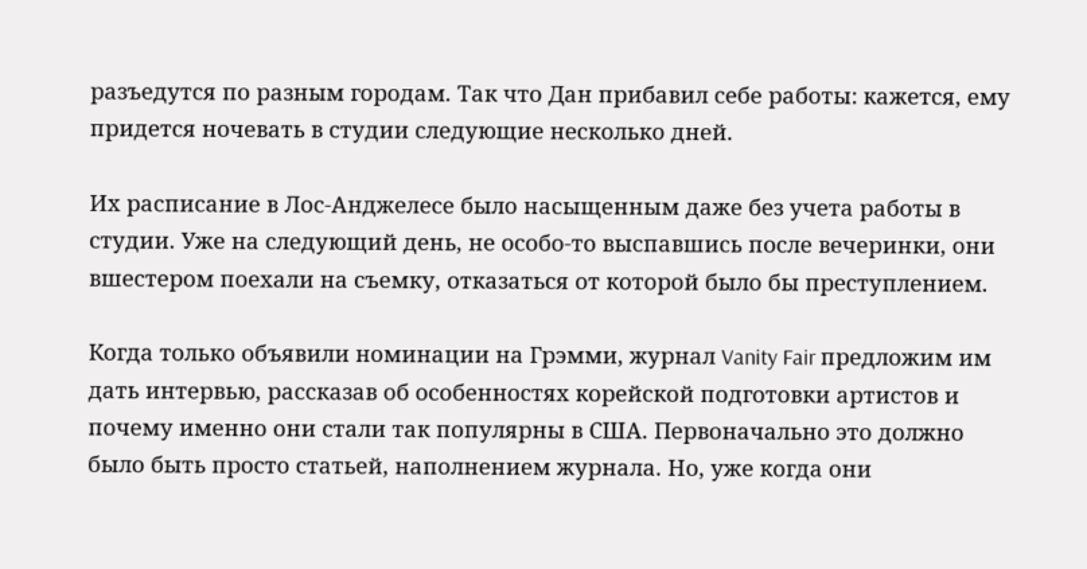разъедутся по разным городам. Так что Дан прибавил себе работы: кажется, ему придется ночевать в студии следующие несколько дней.

Их расписание в Лос-Анджелесе было насыщенным даже без учета работы в студии. Уже на следующий день, не особо-то выспавшись после вечеринки, они вшестером поехали на съемку, отказаться от которой было бы преступлением.

Когда только объявили номинации на Грэмми, журнал Vanity Fair предложим им дать интервью, рассказав об особенностях корейской подготовки артистов и почему именно они стали так популярны в США. Первоначально это должно было быть просто статьей, наполнением журнала. Но, уже когда они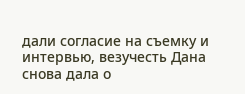дали согласие на съемку и интервью, везучесть Дана снова дала о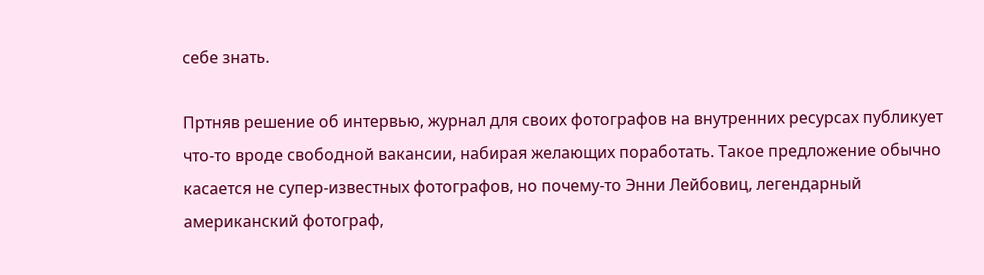себе знать.

Пртняв решение об интервью, журнал для своих фотографов на внутренних ресурсах публикует что-то вроде свободной вакансии, набирая желающих поработать. Такое предложение обычно касается не супер-известных фотографов, но почему-то Энни Лейбовиц, легендарный американский фотограф,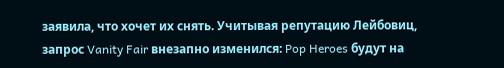заявила, что хочет их снять. Учитывая репутацию Лейбовиц, запрос Vanity Fair внезапно изменился: Pop Heroes будут на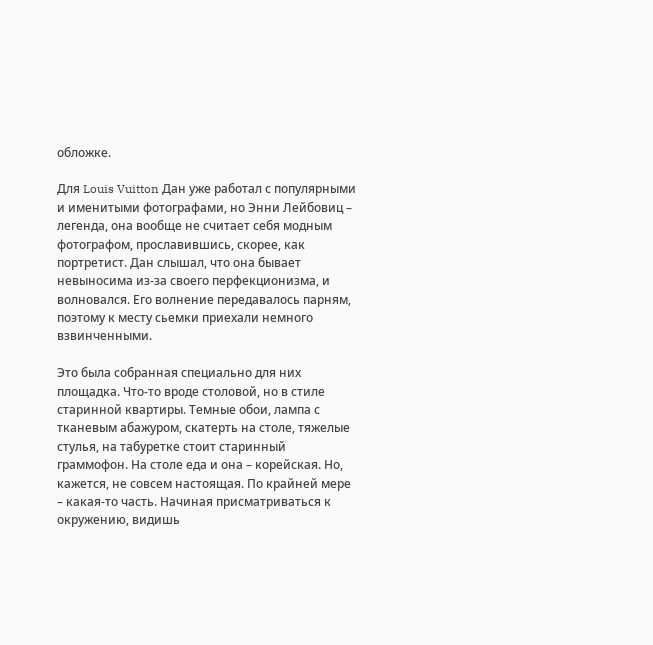обложке.

Для Louis Vuitton Дан уже работал с популярными и именитыми фотографами, но Энни Лейбовиц – легенда, она вообще не считает себя модным фотографом, прославившись, скорее, как портретист. Дан слышал, что она бывает невыносима из-за своего перфекционизма, и волновался. Его волнение передавалось парням, поэтому к месту сьемки приехали немного взвинченными.

Это была собранная специально для них площадка. Что-то вроде столовой, но в стиле старинной квартиры. Темные обои, лампа с тканевым абажуром, скатерть на столе, тяжелые стулья, на табуретке стоит старинный граммофон. На столе еда и она – корейская. Но, кажется, не совсем настоящая. По крайней мере – какая-то часть. Начиная присматриваться к окружению, видишь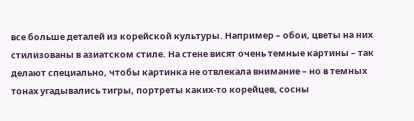все больше деталей из корейской культуры. Например – обои, цветы на них стилизованы в азиатском стиле. На стене висят очень темные картины – так делают специально, чтобы картинка не отвлекала внимание – но в темных тонах угадывались тигры, портреты каких-то корейцев, сосны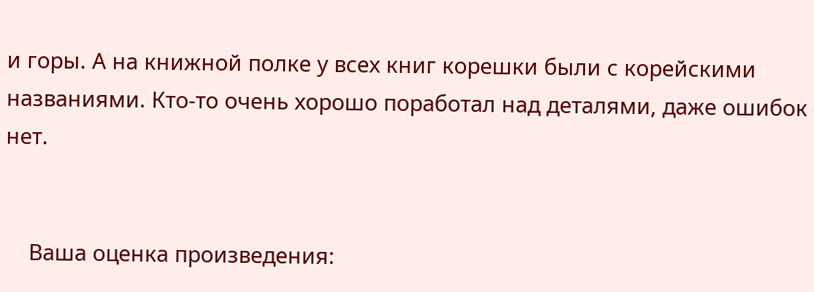и горы. А на книжной полке у всех книг корешки были с корейскими названиями. Кто-то очень хорошо поработал над деталями, даже ошибок нет.


    Ваша оценка произведения: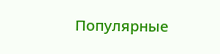Популярные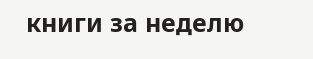книги за неделю